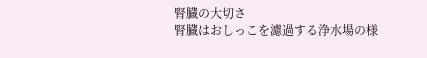腎臓の大切さ
腎臓はおしっこを濾過する浄水場の様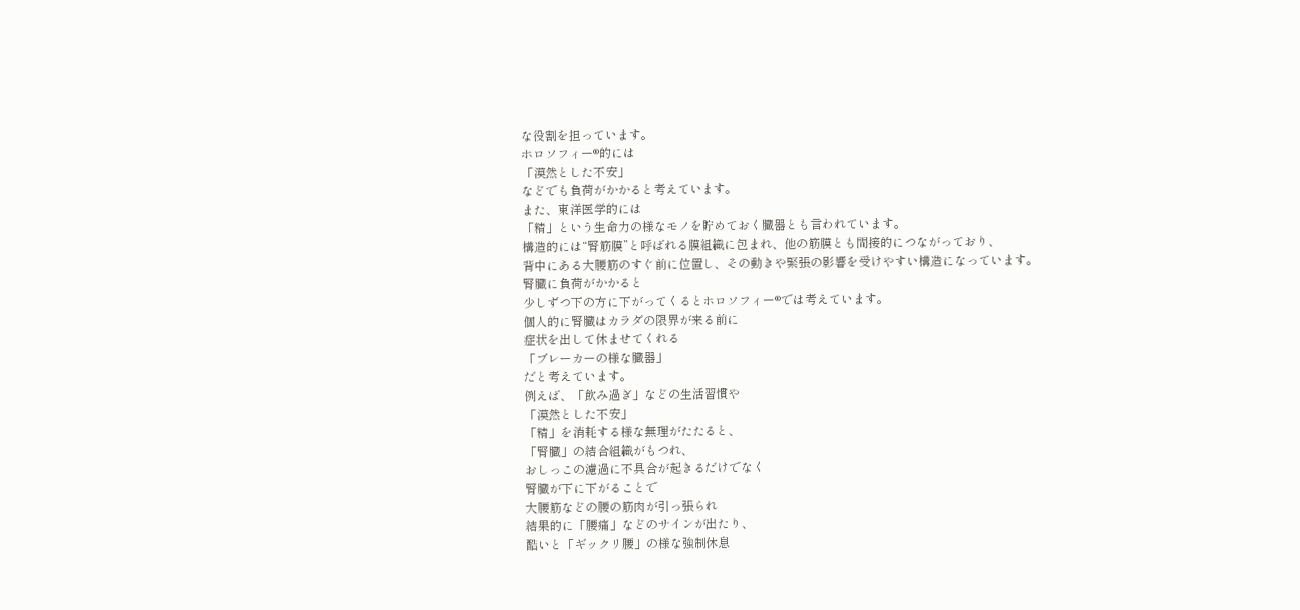な役割を担っています。
ホロソフィー®的には
「漠然とした不安」
などでも負荷がかかると考えています。
また、東洋医学的には
「精」という生命力の様なモノを貯めておく臓器とも言われています。
構造的には“腎筋膜”と呼ばれる膜組織に包まれ、他の筋膜とも間接的につながっており、
背中にある大腰筋のすぐ前に位置し、その動きや緊張の影響を受けやすい構造になっています。
腎臓に負荷がかかると
少しずつ下の方に下がってくるとホロソフィー®では考えています。
個人的に腎臓はカラダの限界が来る前に
症状を出して休ませてくれる
「ブレーカーの様な臓器」
だと考えています。
例えば、「飲み過ぎ」などの生活習慣や
「漠然とした不安」
「精」を消耗する様な無理がたたると、
「腎臓」の結合組織がもつれ、
おしっこの濾過に不具合が起きるだけでなく
腎臓が下に下がることで
大腰筋などの腰の筋肉が引っ張られ
結果的に「腰痛」などのサインが出たり、
酷いと「ギックリ腰」の様な強制休息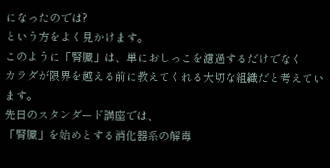になったのでは?
という方をよく見かけます。
このように「腎臓」は、単におしっこを濾過するだけでなく
カラダが限界を越える前に教えてくれる大切な組織だと考えています。
先日のスタンダード講座では、
「腎臓」を始めとする消化器系の解毒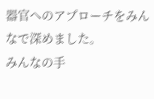器官へのアプローチをみんなで深めました。
みんなの手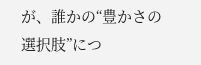が、誰かの“豊かさの選択肢”につ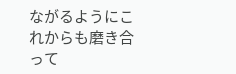ながるようにこれからも磨き合って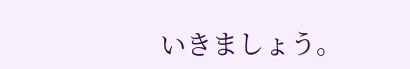いきましょう。